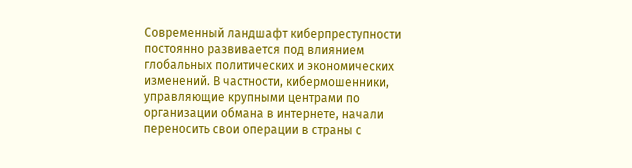Современный ландшафт киберпреступности постоянно развивается под влиянием глобальных политических и экономических изменений. В частности, кибермошенники, управляющие крупными центрами по организации обмана в интернете, начали переносить свои операции в страны с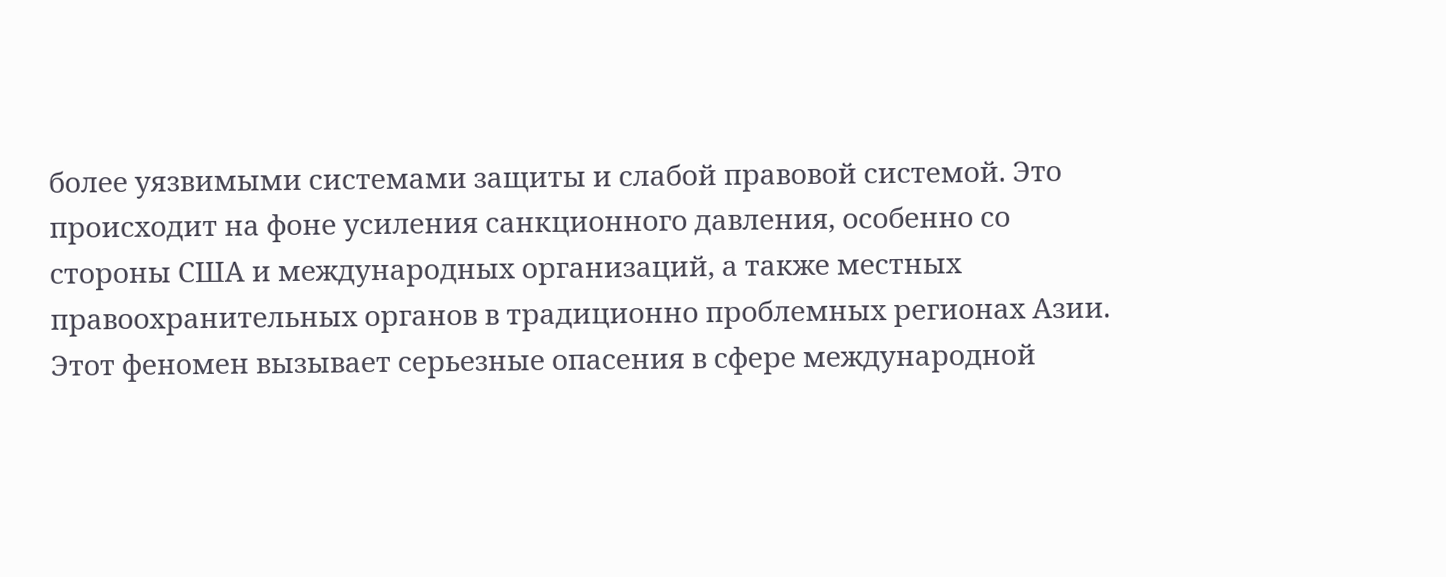более уязвимыми системами защиты и слабой правовой системой. Это происходит на фоне усиления санкционного давления, особенно со стороны США и международных организаций, а также местных правоохранительных органов в традиционно проблемных регионах Азии. Этот феномен вызывает серьезные опасения в сфере международной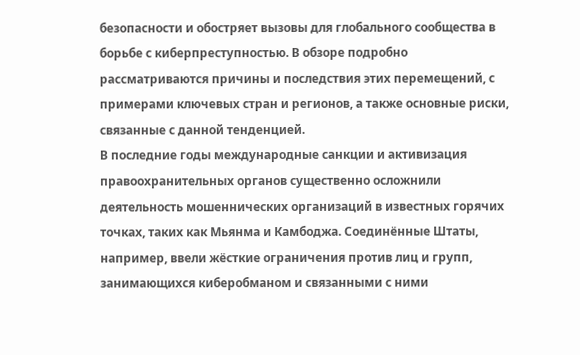безопасности и обостряет вызовы для глобального сообщества в борьбе с киберпреступностью. В обзоре подробно рассматриваются причины и последствия этих перемещений, с примерами ключевых стран и регионов, а также основные риски, связанные с данной тенденцией.
В последние годы международные санкции и активизация правоохранительных органов существенно осложнили деятельность мошеннических организаций в известных горячих точках, таких как Мьянма и Камбоджа. Соединённые Штаты, например, ввели жёсткие ограничения против лиц и групп, занимающихся киберобманом и связанными с ними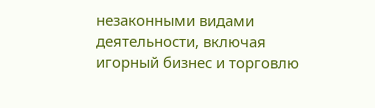незаконными видами деятельности, включая игорный бизнес и торговлю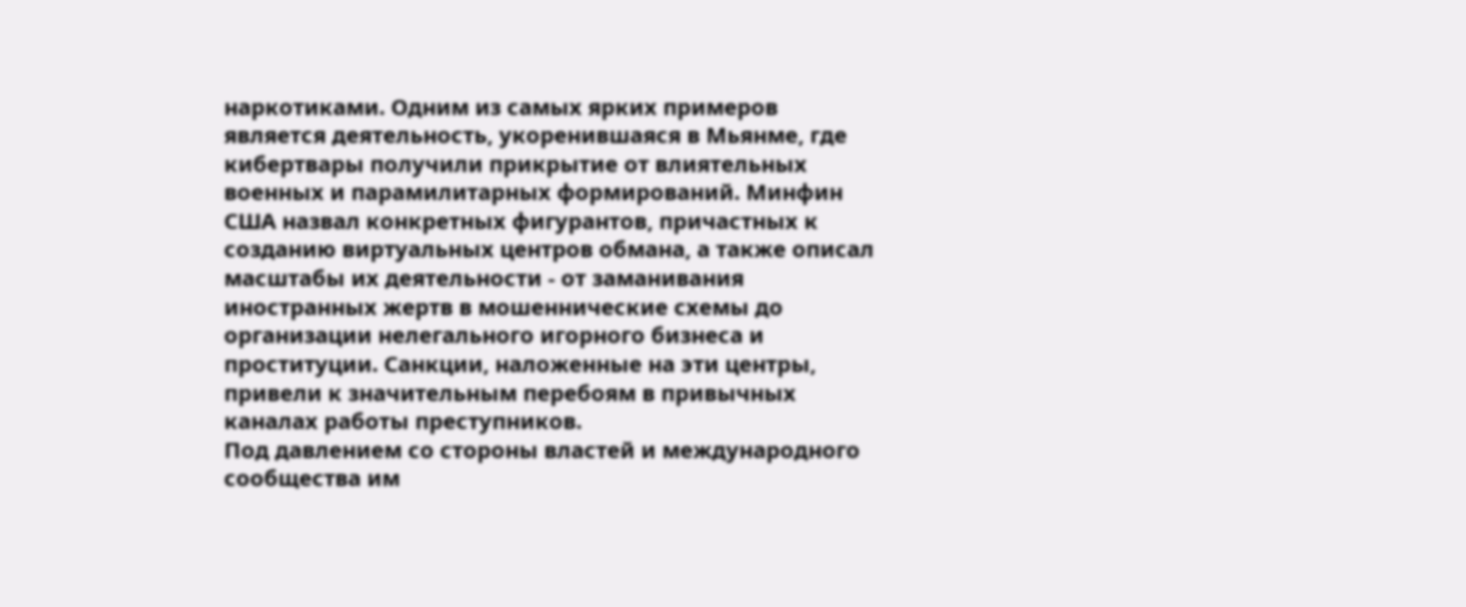наркотиками. Одним из самых ярких примеров является деятельность, укоренившаяся в Мьянме, где кибертвары получили прикрытие от влиятельных военных и парамилитарных формирований. Минфин США назвал конкретных фигурантов, причастных к созданию виртуальных центров обмана, а также описал масштабы их деятельности - от заманивания иностранных жертв в мошеннические схемы до организации нелегального игорного бизнеса и проституции. Санкции, наложенные на эти центры, привели к значительным перебоям в привычных каналах работы преступников.
Под давлением со стороны властей и международного сообщества им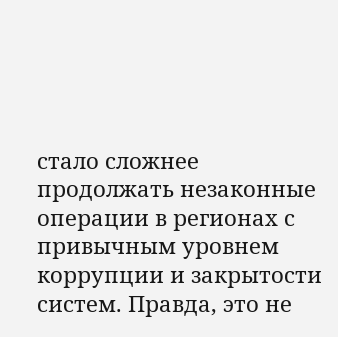стало сложнее продолжать незаконные операции в регионах с привычным уровнем коррупции и закрытости систем. Правда, это не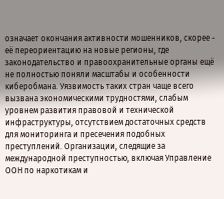означает окончания активности мошенников, скорее - её переориентацию на новые регионы, где законодательство и правоохранительные органы ещё не полностью поняли масштабы и особенности киберобмана. Уязвимость таких стран чаще всего вызвана экономическими трудностями, слабым уровнем развития правовой и технической инфраструктуры, отсутствием достаточных средств для мониторинга и пресечения подобных преступлений. Организации, следящие за международной преступностью, включая Управление ООН по наркотикам и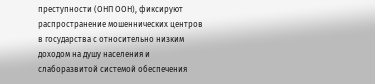преступности (ОНП ООН), фиксируют распространение мошеннических центров в государства с относительно низким доходом на душу населения и слаборазвитой системой обеспечения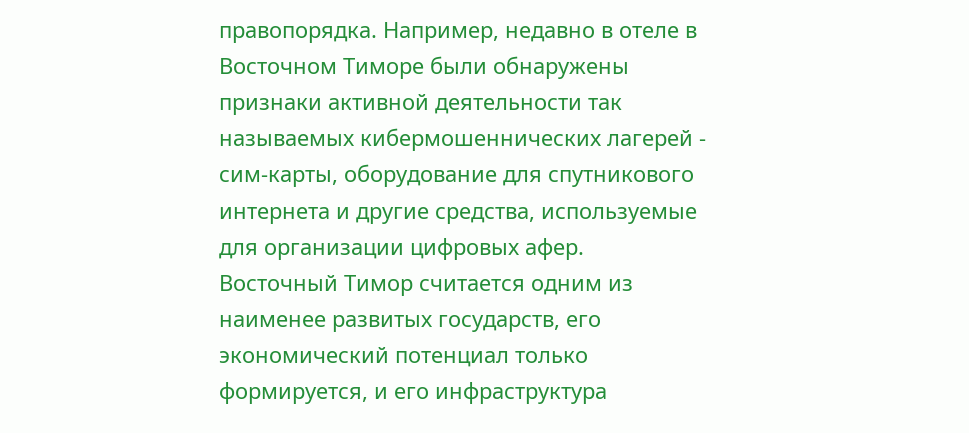правопорядка. Например, недавно в отеле в Восточном Тиморе были обнаружены признаки активной деятельности так называемых кибермошеннических лагерей - сим-карты, оборудование для спутникового интернета и другие средства, используемые для организации цифровых афер.
Восточный Тимор считается одним из наименее развитых государств, его экономический потенциал только формируется, и его инфраструктура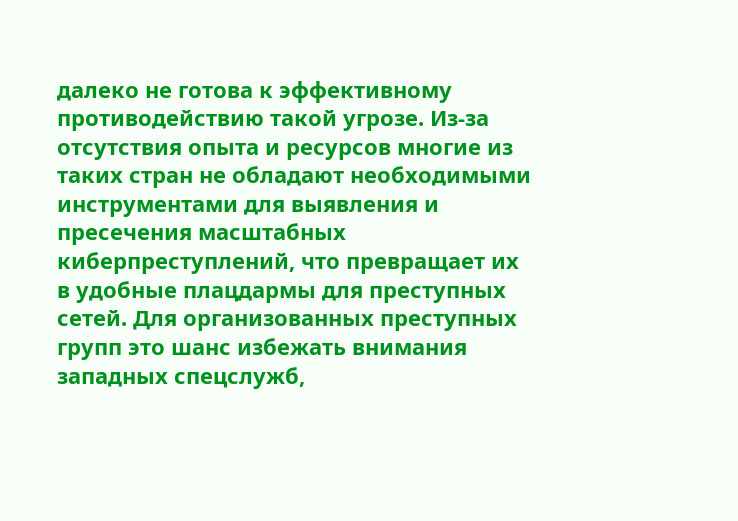далеко не готова к эффективному противодействию такой угрозе. Из-за отсутствия опыта и ресурсов многие из таких стран не обладают необходимыми инструментами для выявления и пресечения масштабных киберпреступлений, что превращает их в удобные плацдармы для преступных сетей. Для организованных преступных групп это шанс избежать внимания западных спецслужб,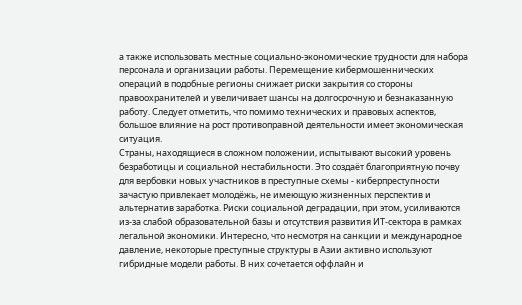а также использовать местные социально-экономические трудности для набора персонала и организации работы. Перемещение кибермошеннических операций в подобные регионы снижает риски закрытия со стороны правоохранителей и увеличивает шансы на долгосрочную и безнаказанную работу. Следует отметить, что помимо технических и правовых аспектов, большое влияние на рост противоправной деятельности имеет экономическая ситуация.
Страны, находящиеся в сложном положении, испытывают высокий уровень безработицы и социальной нестабильности. Это создаёт благоприятную почву для вербовки новых участников в преступные схемы - киберпреступности зачастую привлекает молодёжь, не имеющую жизненных перспектив и альтернатив заработка. Риски социальной деградации, при этом, усиливаются из-за слабой образовательной базы и отсутствия развития ИТ-сектора в рамках легальной экономики. Интересно, что несмотря на санкции и международное давление, некоторые преступные структуры в Азии активно используют гибридные модели работы. В них сочетается оффлайн и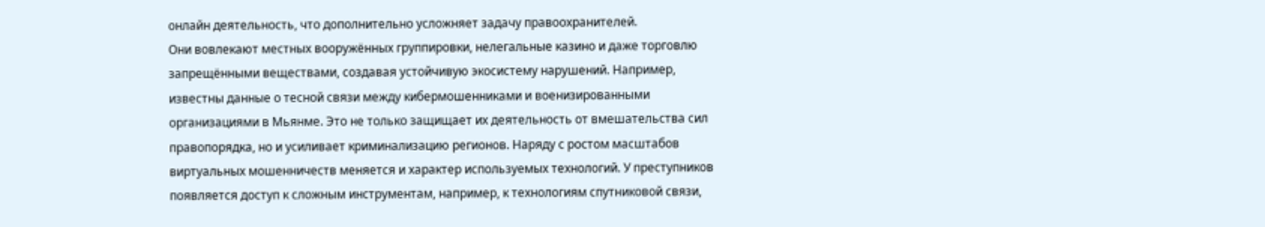онлайн деятельность, что дополнительно усложняет задачу правоохранителей.
Они вовлекают местных вооружённых группировки, нелегальные казино и даже торговлю запрещёнными веществами, создавая устойчивую экосистему нарушений. Например, известны данные о тесной связи между кибермошенниками и военизированными организациями в Мьянме. Это не только защищает их деятельность от вмешательства сил правопорядка, но и усиливает криминализацию регионов. Наряду с ростом масштабов виртуальных мошенничеств меняется и характер используемых технологий. У преступников появляется доступ к сложным инструментам, например, к технологиям спутниковой связи,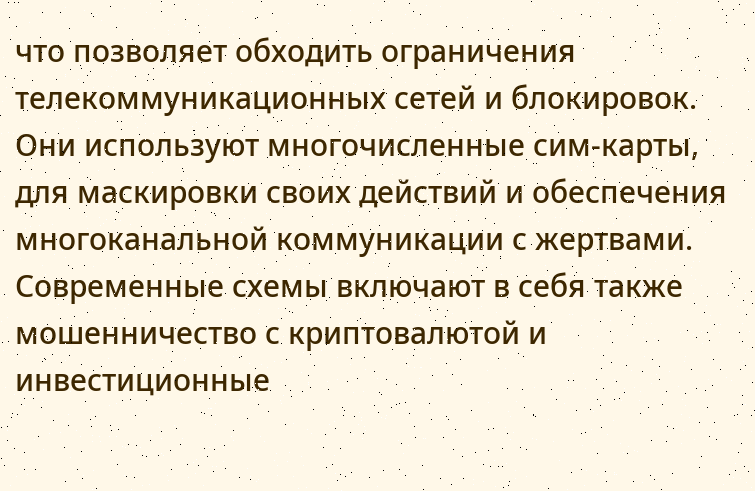что позволяет обходить ограничения телекоммуникационных сетей и блокировок.
Они используют многочисленные сим-карты, для маскировки своих действий и обеспечения многоканальной коммуникации с жертвами. Современные схемы включают в себя также мошенничество с криптовалютой и инвестиционные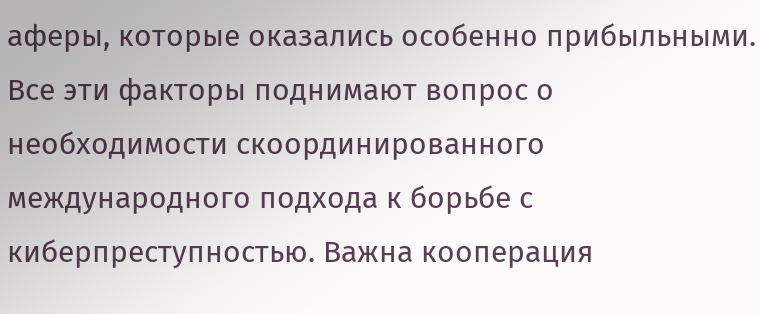аферы, которые оказались особенно прибыльными. Все эти факторы поднимают вопрос о необходимости скоординированного международного подхода к борьбе с киберпреступностью. Важна кооперация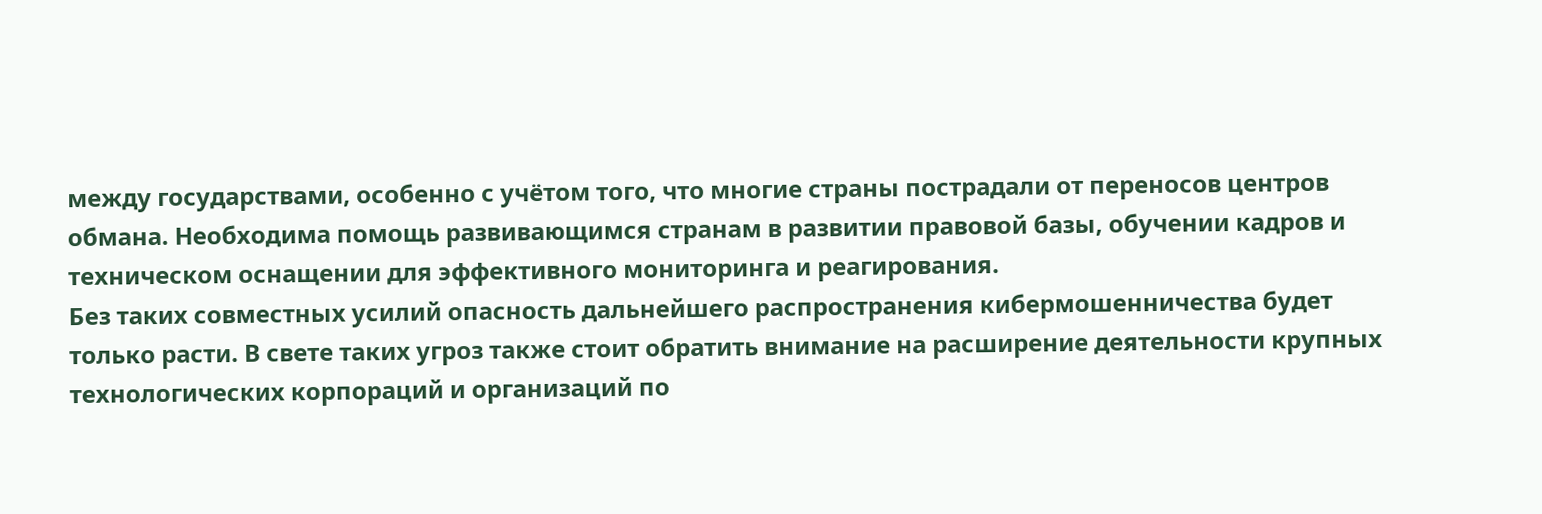между государствами, особенно с учётом того, что многие страны пострадали от переносов центров обмана. Необходима помощь развивающимся странам в развитии правовой базы, обучении кадров и техническом оснащении для эффективного мониторинга и реагирования.
Без таких совместных усилий опасность дальнейшего распространения кибермошенничества будет только расти. В свете таких угроз также стоит обратить внимание на расширение деятельности крупных технологических корпораций и организаций по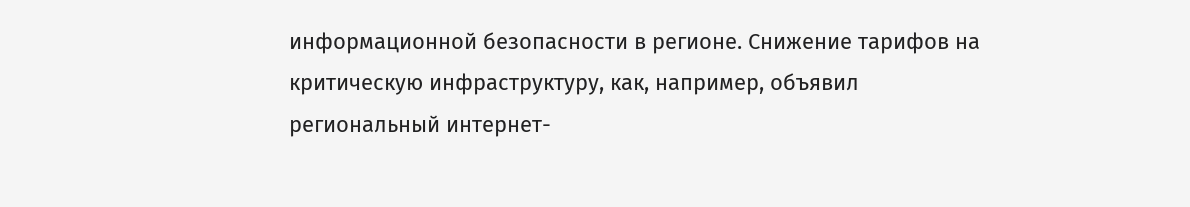информационной безопасности в регионе. Снижение тарифов на критическую инфраструктуру, как, например, объявил региональный интернет-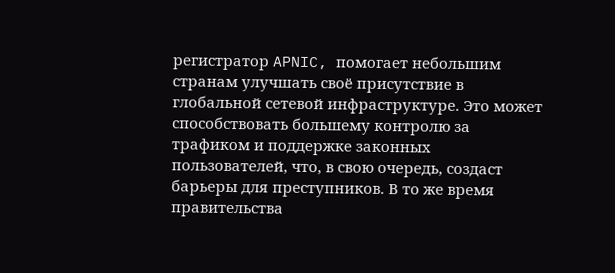регистратор APNIC, помогает небольшим странам улучшать своё присутствие в глобальной сетевой инфраструктуре. Это может способствовать большему контролю за трафиком и поддержке законных пользователей, что, в свою очередь, создаст барьеры для преступников. В то же время правительства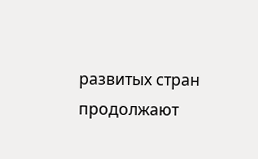развитых стран продолжают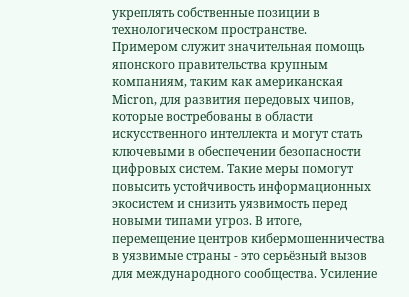укреплять собственные позиции в технологическом пространстве.
Примером служит значительная помощь японского правительства крупным компаниям, таким как американская Micron, для развития передовых чипов, которые востребованы в области искусственного интеллекта и могут стать ключевыми в обеспечении безопасности цифровых систем. Такие меры помогут повысить устойчивость информационных экосистем и снизить уязвимость перед новыми типами угроз. В итоге, перемещение центров кибермошенничества в уязвимые страны - это серьёзный вызов для международного сообщества. Усиление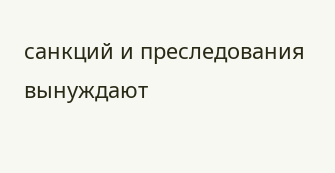санкций и преследования вынуждают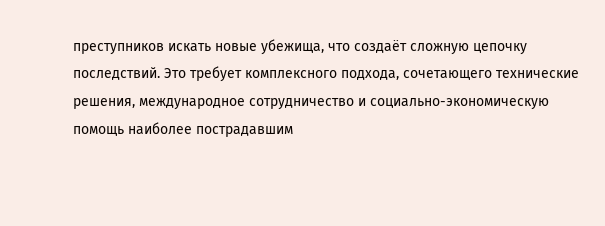преступников искать новые убежища, что создаёт сложную цепочку последствий. Это требует комплексного подхода, сочетающего технические решения, международное сотрудничество и социально-экономическую помощь наиболее пострадавшим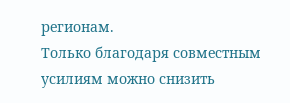регионам.
Только благодаря совместным усилиям можно снизить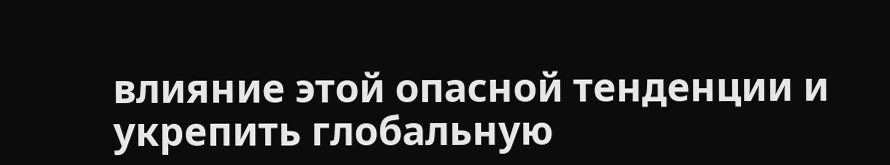влияние этой опасной тенденции и укрепить глобальную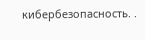кибербезопасность. .